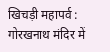खिचड़ी महापर्व : गोरखनाथ मंदिर में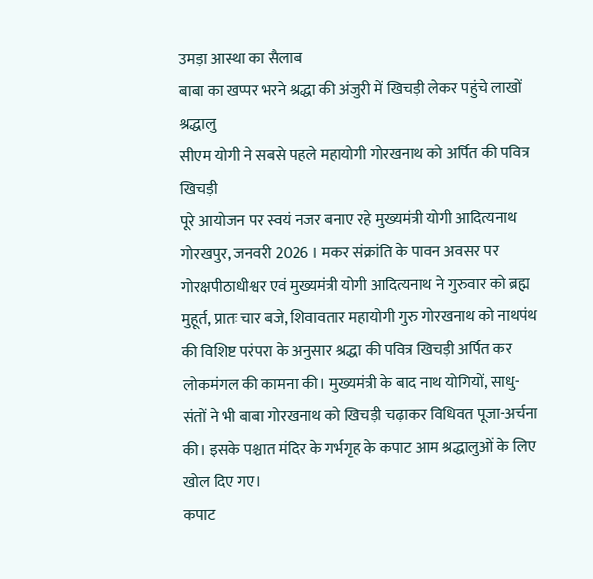उमड़ा आस्था का सैलाब
बाबा का खप्पर भरने श्रद्धा की अंजुरी में खिचड़ी लेकर पहुंचे लाखों श्रद्धालु
सीएम योगी ने सबसे पहले महायोगी गोरखनाथ को अर्पित की पवित्र खिचड़ी
पूरे आयोजन पर स्वयं नजर बनाए रहे मुख्यमंत्री योगी आदित्यनाथ
गोरखपुर, जनवरी 2026 । मकर संक्रांति के पावन अवसर पर गोरक्षपीठाधीश्वर एवं मुख्यमंत्री योगी आदित्यनाथ ने गुरुवार को ब्रह्म मुहूर्त, प्रातः चार बजे, शिवावतार महायोगी गुरु गोरखनाथ को नाथपंथ की विशिष्ट परंपरा के अनुसार श्रद्धा की पवित्र खिचड़ी अर्पित कर लोकमंगल की कामना की। मुख्यमंत्री के बाद नाथ योगियों, साधु-संतों ने भी बाबा गोरखनाथ को खिचड़ी चढ़ाकर विधिवत पूजा-अर्चना की। इसके पश्चात मंदिर के गर्भगृह के कपाट आम श्रद्धालुओं के लिए खोल दिए गए।
कपाट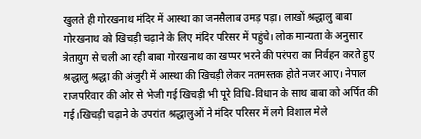खुलते ही गोरखनाथ मंदिर में आस्था का जनसैलाब उमड़ पड़ा। लाखों श्रद्धालु बाबा गोरखनाथ को खिचड़ी चढ़ाने के लिए मंदिर परिसर में पहुंचे। लोक मान्यता के अनुसार त्रेतायुग से चली आ रही बाबा गोरखनाथ का खप्पर भरने की परंपरा का निर्वहन करते हुए श्रद्धालु श्रद्धा की अंजुरी में आस्था की खिचड़ी लेकर नतमस्तक होते नजर आए। नेपाल राजपरिवार की ओर से भेजी गई खिचड़ी भी पूरे विधि-विधान के साथ बाबा को अर्पित की गई।खिचड़ी चढ़ाने के उपरांत श्रद्धालुओं ने मंदिर परिसर में लगे विशाल मेले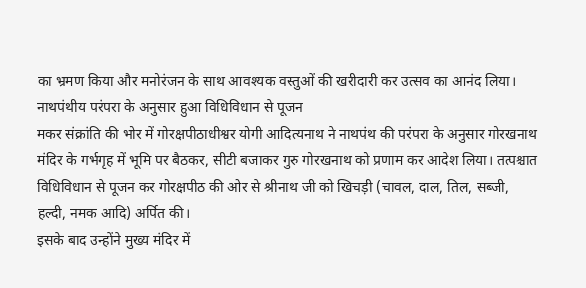का भ्रमण किया और मनोरंजन के साथ आवश्यक वस्तुओं की खरीदारी कर उत्सव का आनंद लिया।
नाथपंथीय परंपरा के अनुसार हुआ विधिविधान से पूजन
मकर संक्रांति की भोर में गोरक्षपीठाधीश्वर योगी आदित्यनाथ ने नाथपंथ की परंपरा के अनुसार गोरखनाथ मंदिर के गर्भगृह में भूमि पर बैठकर, सीटी बजाकर गुरु गोरखनाथ को प्रणाम कर आदेश लिया। तत्पश्चात विधिविधान से पूजन कर गोरक्षपीठ की ओर से श्रीनाथ जी को खिचड़ी (चावल, दाल, तिल, सब्जी, हल्दी, नमक आदि) अर्पित की।
इसके बाद उन्होंने मुख्य मंदिर में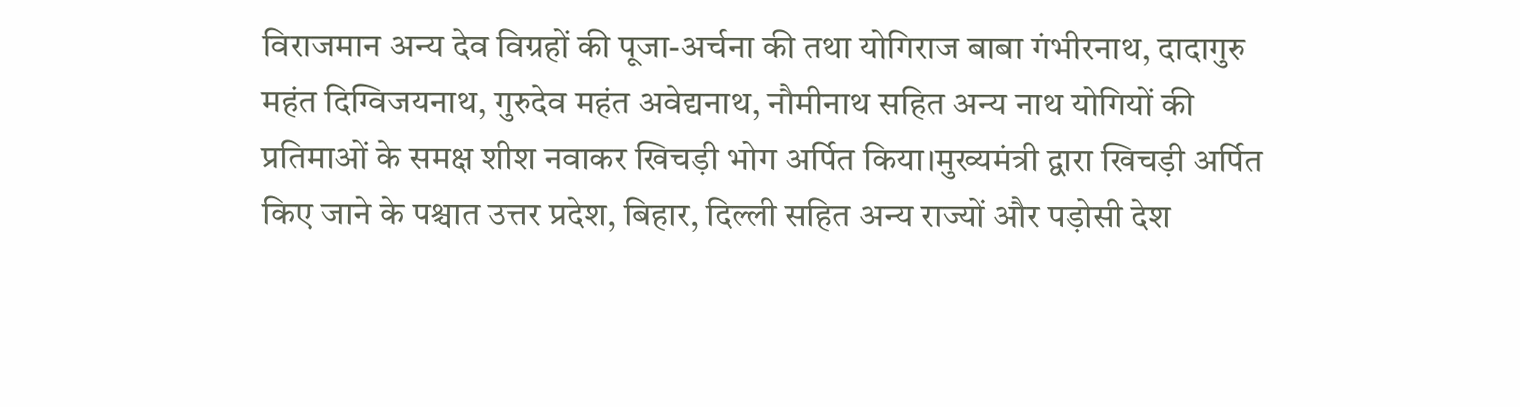विराजमान अन्य देव विग्रहों की पूजा-अर्चना की तथा योगिराज बाबा गंभीरनाथ, दादागुरु महंत दिग्विजयनाथ, गुरुदेव महंत अवेद्यनाथ, नौमीनाथ सहित अन्य नाथ योगियों की प्रतिमाओं के समक्ष शीश नवाकर खिचड़ी भोग अर्पित किया।मुख्यमंत्री द्वारा खिचड़ी अर्पित किए जाने के पश्चात उत्तर प्रदेश, बिहार, दिल्ली सहित अन्य राज्यों और पड़ोसी देश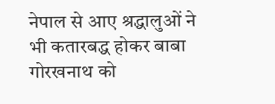नेपाल से आए श्रद्धालुओं ने भी कतारबद्ध होकर बाबा गोरखनाथ को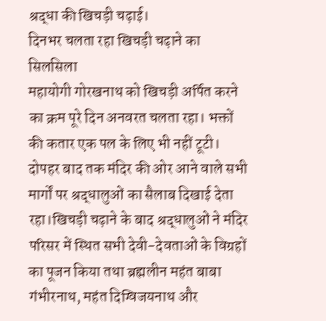श्रद्धा की खिचड़ी चढ़ाई।
दिनभर चलता रहा खिचड़ी चढ़ाने का सिलसिला
महायोगी गोरखनाथ को खिचड़ी अर्पित करने का क्रम पूरे दिन अनवरत चलता रहा। भक्तों की कतार एक पल के लिए भी नहीं टूटी। दोपहर बाद तक मंदिर की ओर आने वाले सभी मार्गों पर श्रद्धालुओं का सैलाब दिखाई देता रहा।खिचड़ी चढ़ाने के बाद श्रद्धालुओं ने मंदिर परिसर में स्थित सभी देवी-देवताओं के विग्रहों का पूजन किया तथा ब्रह्मलीन महंत बाबा गंभीरनाथ, महंत दिग्विजयनाथ और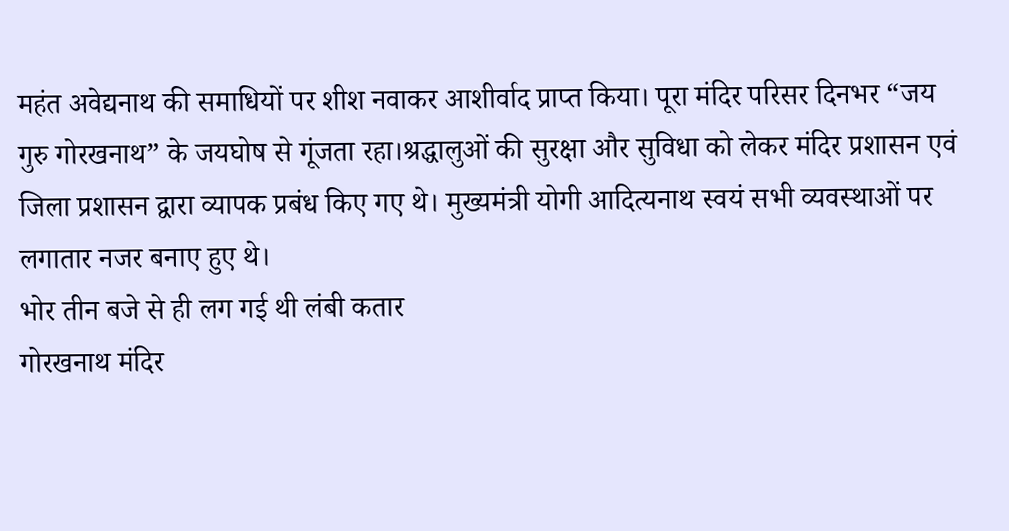महंत अवेद्यनाथ की समाधियों पर शीश नवाकर आशीर्वाद प्राप्त किया। पूरा मंदिर परिसर दिनभर “जय गुरु गोरखनाथ” के जयघोष से गूंजता रहा।श्रद्धालुओं की सुरक्षा और सुविधा को लेकर मंदिर प्रशासन एवं जिला प्रशासन द्वारा व्यापक प्रबंध किए गए थे। मुख्यमंत्री योगी आदित्यनाथ स्वयं सभी व्यवस्थाओं पर लगातार नजर बनाए हुए थे।
भोर तीन बजे से ही लग गई थी लंबी कतार
गोरखनाथ मंदिर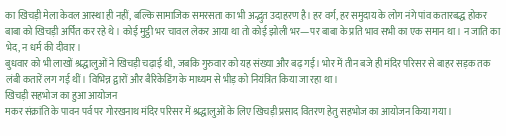का खिचड़ी मेला केवल आस्था ही नहीं, बल्कि सामाजिक समरसता का भी अद्भुत उदाहरण है। हर वर्ग, हर समुदाय के लोग नंगे पांव कतारबद्ध होकर बाबा को खिचड़ी अर्पित कर रहे थे। कोई मुट्ठी भर चावल लेकर आया था तो कोई झोली भर—पर बाबा के प्रति भाव सभी का एक समान था। न जाति का भेद, न धर्म की दीवार।
बुधवार को भी लाखों श्रद्धालुओं ने खिचड़ी चढ़ाई थी, जबकि गुरुवार को यह संख्या और बढ़ गई। भोर में तीन बजे ही मंदिर परिसर से बाहर सड़क तक लंबी कतारें लग गई थीं। विभिन्न द्वारों और बैरिकेडिंग के माध्यम से भीड़ को नियंत्रित किया जा रहा था।
खिचड़ी सहभोज का हुआ आयोजन
मकर संक्रांति के पावन पर्व पर गोरखनाथ मंदिर परिसर में श्रद्धालुओं के लिए खिचड़ी प्रसाद वितरण हेतु सहभोज का आयोजन किया गया।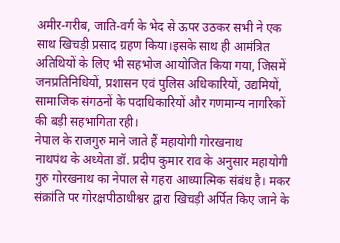अमीर-गरीब, जाति-वर्ग के भेद से ऊपर उठकर सभी ने एक साथ खिचड़ी प्रसाद ग्रहण किया।इसके साथ ही आमंत्रित अतिथियों के लिए भी सहभोज आयोजित किया गया, जिसमें जनप्रतिनिधियों, प्रशासन एवं पुलिस अधिकारियों, उद्यमियों, सामाजिक संगठनों के पदाधिकारियों और गणमान्य नागरिकों की बड़ी सहभागिता रही।
नेपाल के राजगुरु माने जाते हैं महायोगी गोरखनाथ
नाथपंथ के अध्येता डॉ. प्रदीप कुमार राव के अनुसार महायोगी गुरु गोरखनाथ का नेपाल से गहरा आध्यात्मिक संबंध है। मकर संक्रांति पर गोरक्षपीठाधीश्वर द्वारा खिचड़ी अर्पित किए जाने के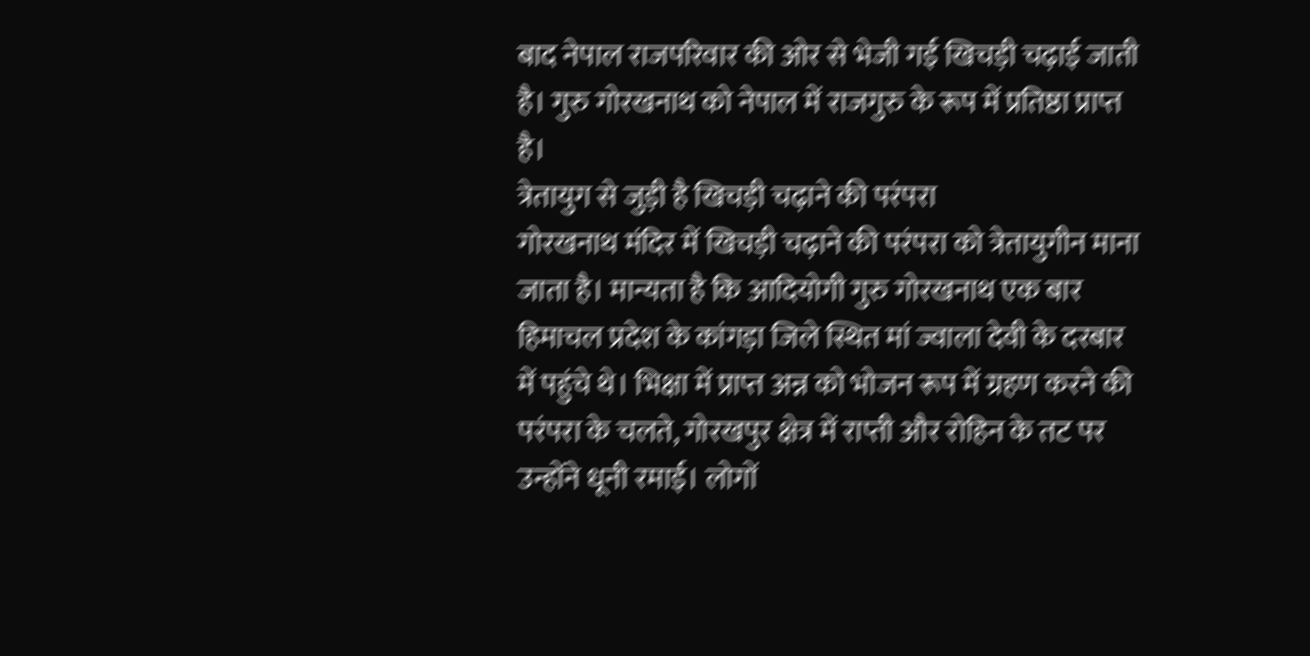बाद नेपाल राजपरिवार की ओर से भेजी गई खिचड़ी चढ़ाई जाती है। गुरु गोरखनाथ को नेपाल में राजगुरु के रूप में प्रतिष्ठा प्राप्त है।
त्रेतायुग से जुड़ी है खिचड़ी चढ़ाने की परंपरा
गोरखनाथ मंदिर में खिचड़ी चढ़ाने की परंपरा को त्रेतायुगीन माना जाता है। मान्यता है कि आदियोगी गुरु गोरखनाथ एक बार हिमाचल प्रदेश के कांगड़ा जिले स्थित मां ज्वाला देवी के दरबार में पहुंचे थे। भिक्षा में प्राप्त अन्न को भोजन रूप में ग्रहण करने की परंपरा के चलते, गोरखपुर क्षेत्र में राप्ती और रोहिन के तट पर उन्होंने धूनी रमाई। लोगों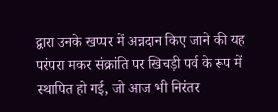द्वारा उनके खप्पर में अन्नदान किए जाने की यह परंपरा मकर संक्रांति पर खिचड़ी पर्व के रूप में स्थापित हो गई, जो आज भी निरंतर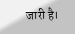जारी है।